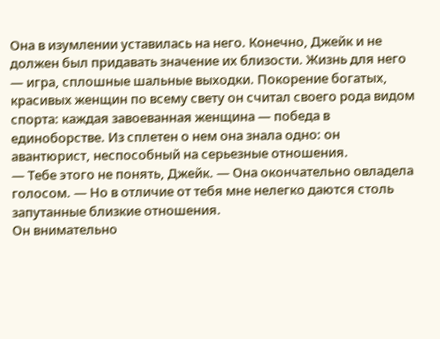Она в изумлении уставилась на него. Конечно, Джейк и не должен был придавать значение их близости. Жизнь для него — игра, сплошные шальные выходки. Покорение богатых, красивых женщин по всему свету он считал своего рода видом спорта: каждая завоеванная женщина — победа в единоборстве. Из сплетен о нем она знала одно: он авантюрист, неспособный на серьезные отношения.
— Тебе этого не понять, Джейк. — Она окончательно овладела голосом. — Но в отличие от тебя мне нелегко даются столь запутанные близкие отношения.
Он внимательно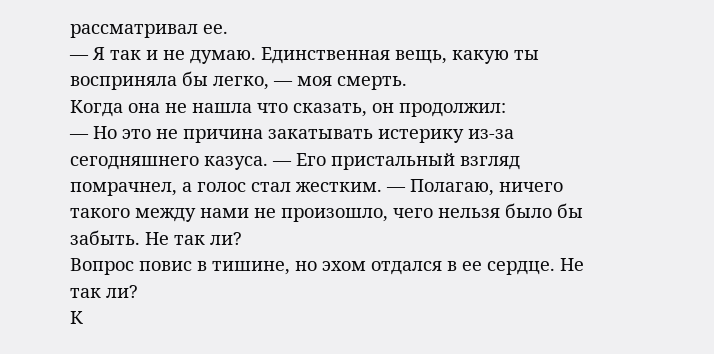рассматривал ее.
— Я так и не думаю. Единственная вещь, какую ты восприняла бы легко, — моя смерть.
Когда она не нашла что сказать, он продолжил:
— Но это не причина закатывать истерику из-за сегодняшнего казуса. — Его пристальный взгляд помрачнел, а голос стал жестким. — Полагаю, ничего такого между нами не произошло, чего нельзя было бы забыть. Не так ли?
Вопрос повис в тишине, но эхом отдался в ее сердце. Не так ли?
К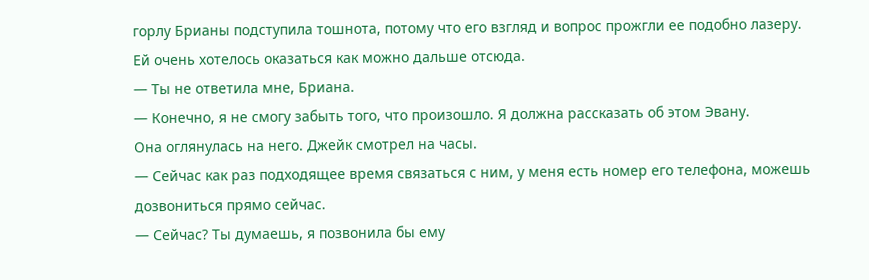горлу Брианы подступила тошнота, потому что его взгляд и вопрос прожгли ее подобно лазеру. Ей очень хотелось оказаться как можно дальше отсюда.
— Ты не ответила мне, Бриана.
— Конечно, я не смогу забыть того, что произошло. Я должна рассказать об этом Эвану.
Она оглянулась на него. Джейк смотрел на часы.
— Сейчас как раз подходящее время связаться с ним, у меня есть номер его телефона, можешь дозвониться прямо сейчас.
— Сейчас? Ты думаешь, я позвонила бы ему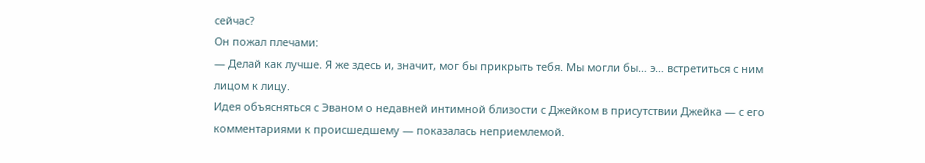сейчас?
Он пожал плечами:
— Делай как лучше. Я же здесь и, значит, мог бы прикрыть тебя. Мы могли бы… э… встретиться с ним лицом к лицу.
Идея объясняться с Эваном о недавней интимной близости с Джейком в присутствии Джейка — с его комментариями к происшедшему — показалась неприемлемой.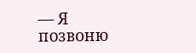— Я позвоню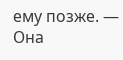ему позже. — Она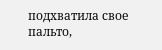подхватила свое пальто,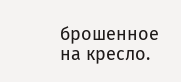брошенное на кресло.